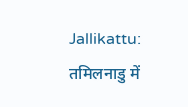Jallikattu: तमिलनाडु में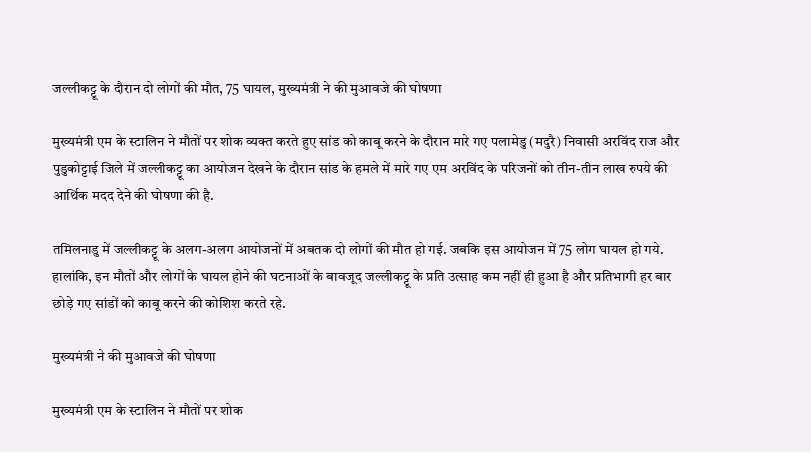जल्लीकट्टू के दौरान दो लोगों की मौत, 75 घायल, मुख्यमंत्री ने की मुआवजे की घोषणा

मुख्यमंत्री एम के स्टालिन ने मौतों पर शोक व्यक्त करते हुए सांड को काबू करने के दौरान मारे गए पलामेडु (मदुरै) निवासी अरविंद राज और पुडुकोट्टाई जिले में जल्लीकट्टू का आयोजन देखने के दौरान सांड के हमले में मारे गए एम अरविंद के परिजनों को तीन-तीन लाख रुपये की आर्थिक मदद देने की घोषणा की है.

तमिलनाडु में जल्लीकट्टू के अलग-अलग आयोजनों में अबतक दो लोगों की मौत हो गई. जबकि इस आयोजन में 75 लोग घायल हो गये. हालांकि, इन मौतों और लोगों के घायल होने की घटनाओं के बावजूद जल्लीकट्टू के प्रति उत्साह कम नहीं ही हुआ है और प्रतिभागी हर बार छोड़े गए सांडों को काबू करने की कोशिश करते रहे.

मुख्यमंत्री ने की मुआवजे की घोषणा

मुख्यमंत्री एम के स्टालिन ने मौतों पर शोक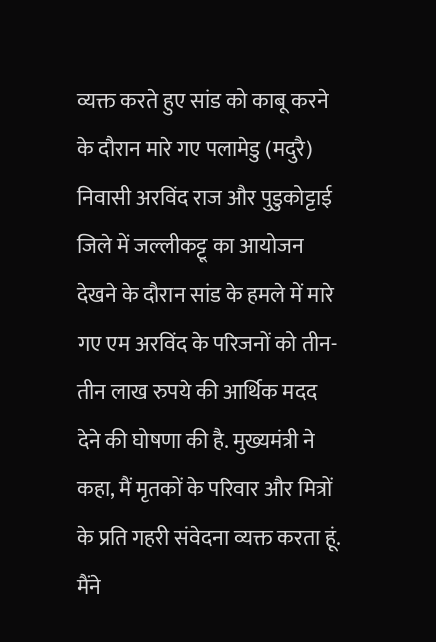व्यक्त करते हुए सांड को काबू करने के दौरान मारे गए पलामेडु (मदुरै) निवासी अरविंद राज और पुडुकोट्टाई जिले में जल्लीकट्टू का आयोजन देखने के दौरान सांड के हमले में मारे गए एम अरविंद के परिजनों को तीन-तीन लाख रुपये की आर्थिक मदद देने की घोषणा की है. मुख्यमंत्री ने कहा, मैं मृतकों के परिवार और मित्रों के प्रति गहरी संवेदना व्यक्त करता हूं. मैंने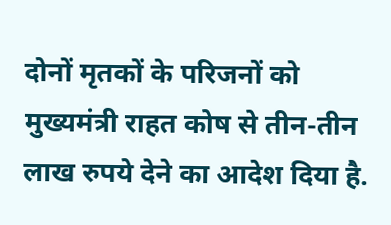दोनों मृतकों के परिजनों को मुख्यमंत्री राहत कोष से तीन-तीन लाख रुपये देने का आदेश दिया है.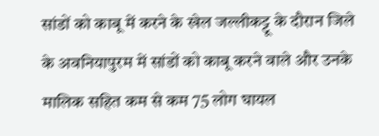सांडों को काबू में करने के खेल जल्लीकट्टू के दौरान जिले के अवनियापुरम में सांडों को काबू करने वाले और उनके मालिक सहित कम से कम 75 लोग घायल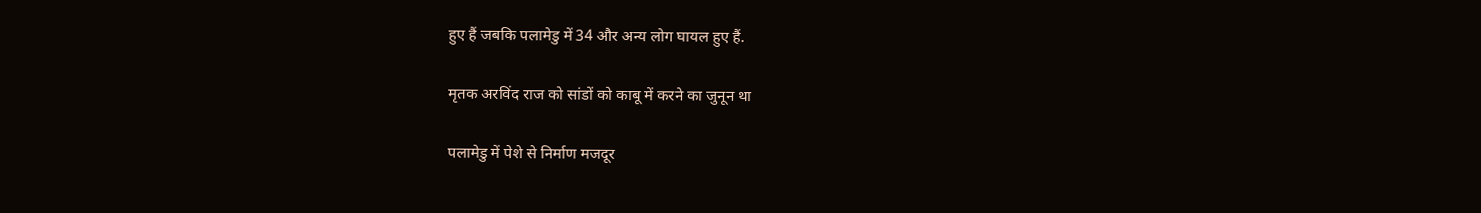हुए हैं जबकि पलामेडु में 34 और अन्य लोग घायल हुए हैं.

मृतक अरविंद राज को सांडों को काबू में करने का जुनून था

पलामेडु में पेशे से निर्माण मजदूर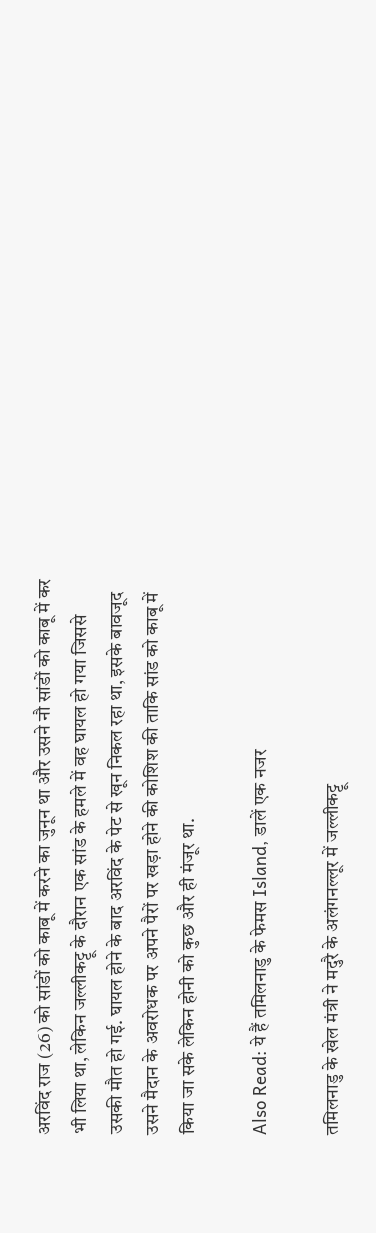अरविंद राज (26) को सांडों को काबू में करने का जुनून था और उसने नौ सांडों को काबू में कर भी लिया था, लेकिन जल्लीकट्टू के दौरान एक सांड के हमले में वह घायल हो गया जिससे उसकी मौत हो गई. घायल होने के बाद अरविंद के पेट से खून निकल रहा था, इसके बावजूद उसने मैदान के अवरोधक पर अपने पैरों पर खड़ा होने की कोशिश की ताकि सांड को काबू में किया जा सके लेकिन होनी को कुछ और ही मंजूर था.

Also Read: ये हैं तमिलनाडु के फेमस Island, डालें एक नजर

तमिलनाडु के खेल मंत्री ने मदुरै के अलंगनल्लूर में जल्लीकट्टू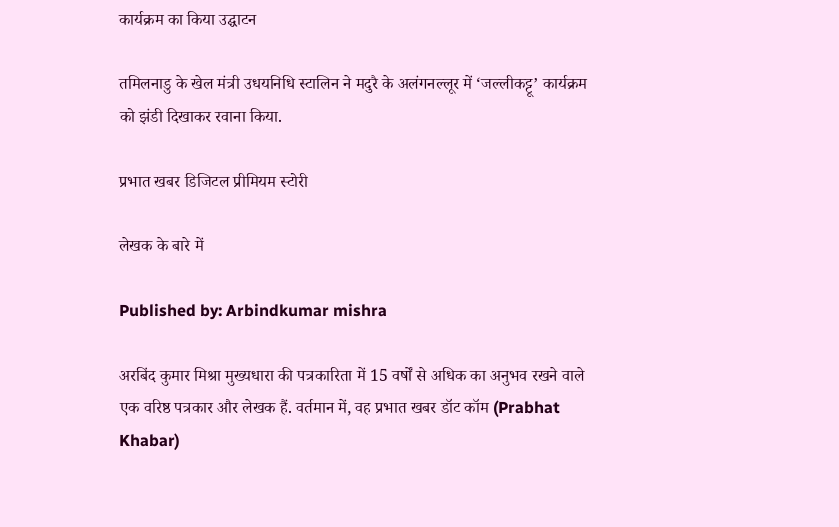कार्यक्रम का किया उद्घाटन

तमिलनाडु के खेल मंत्री उधयनिधि स्टालिन ने मदुरै के अलंगनल्लूर में ‘जल्लीकट्टू’ कार्यक्रम को झंडी दिखाकर रवाना किया.

प्रभात खबर डिजिटल प्रीमियम स्टोरी

लेखक के बारे में

Published by: Arbindkumar mishra

अरबिंद कुमार मिश्रा मुख्यधारा की पत्रकारिता में 15 वर्षों से अधिक का अनुभव रखने वाले एक वरिष्ठ पत्रकार और लेखक हैं. वर्तमान में, वह प्रभात खबर डॉट कॉम (Prabhat Khabar)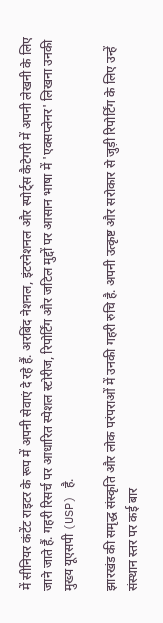में सीनियर कंटेंट राइटर के रूप में अपनी सेवाएं दे रहे हैं. अरबिंद नेशनल, इंटरनेशनल और स्पोर्ट्स कैटेगरी में अपनी लेखनी के लिए जाने जाते हैं. गहरी रिसर्च पर आधारित स्पेशल स्टोरीज, रिपोर्टिंग और जटिल मुद्दों पर आसान भाषा में 'एक्सप्लेनर' लिखना उनकी मुख्य यूएसपी (USP) है.

झारखंड की समृद्ध संस्कृति और लोक परंपराओं में उनकी गहरी रुचि है. अपनी उत्कृष्ट और सरोकार से जुड़ी रिपोर्टिंग के लिए उन्हें संस्थान स्तर पर कई बार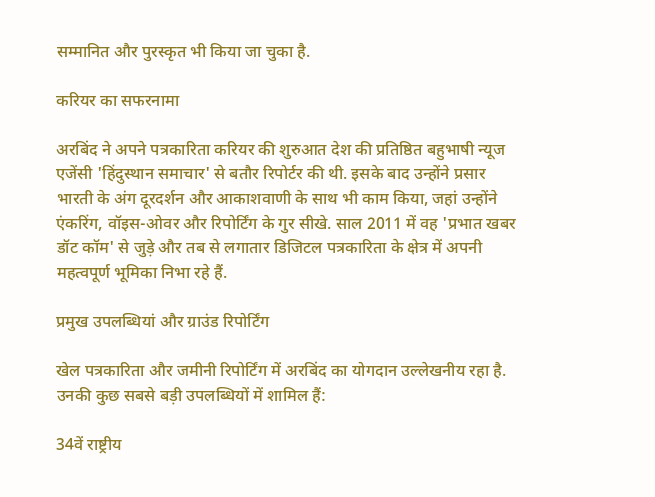सम्मानित और पुरस्कृत भी किया जा चुका है.

करियर का सफरनामा

अरबिंद ने अपने पत्रकारिता करियर की शुरुआत देश की प्रतिष्ठित बहुभाषी न्यूज एजेंसी 'हिंदुस्थान समाचार' से बतौर रिपोर्टर की थी. इसके बाद उन्होंने प्रसार भारती के अंग दूरदर्शन और आकाशवाणी के साथ भी काम किया, जहां उन्होंने एंकरिंग, वॉइस-ओवर और रिपोर्टिंग के गुर सीखे. साल 2011 में वह 'प्रभात खबर डॉट कॉम' से जुड़े और तब से लगातार डिजिटल पत्रकारिता के क्षेत्र में अपनी महत्वपूर्ण भूमिका निभा रहे हैं.

प्रमुख उपलब्धियां और ग्राउंड रिपोर्टिंग

खेल पत्रकारिता और जमीनी रिपोर्टिंग में अरबिंद का योगदान उल्लेखनीय रहा है. उनकी कुछ सबसे बड़ी उपलब्धियों में शामिल हैं:

34वें राष्ट्रीय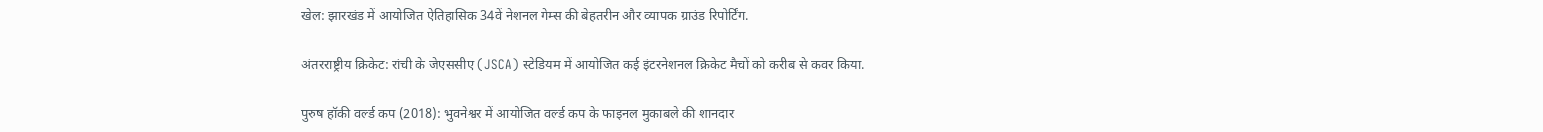खेल: झारखंड में आयोजित ऐतिहासिक 34वें नेशनल गेम्स की बेहतरीन और व्यापक ग्राउंड रिपोर्टिंग.

अंतरराष्ट्रीय क्रिकेट: रांची के जेएससीए (JSCA) स्टेडियम में आयोजित कई इंटरनेशनल क्रिकेट मैचों को करीब से कवर किया.

पुरुष हॉकी वर्ल्ड कप (2018): भुवनेश्वर में आयोजित वर्ल्ड कप के फाइनल मुकाबले की शानदार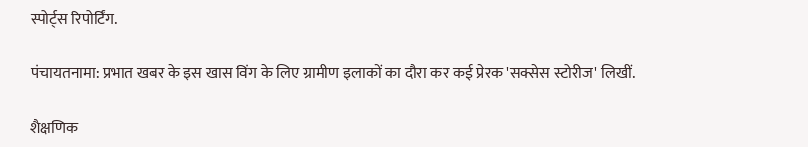स्पोर्ट्स रिपोर्टिंग.

पंचायतनामा: प्रभात खबर के इस खास विंग के लिए ग्रामीण इलाकों का दौरा कर कई प्रेरक 'सक्सेस स्टोरीज' लिखीं.

शैक्षणिक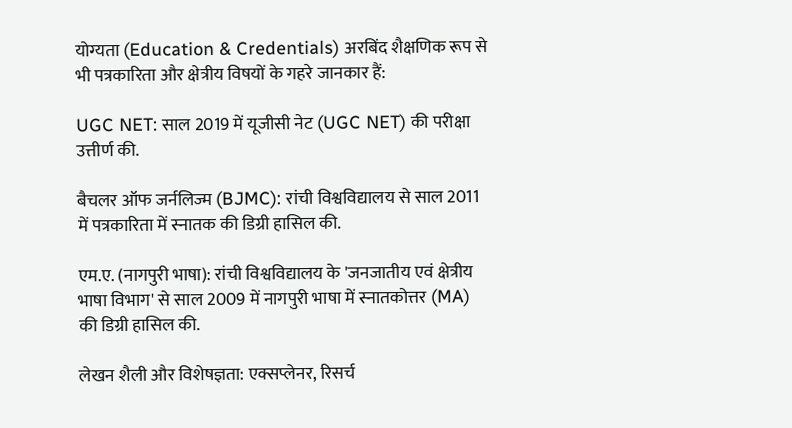योग्यता (Education & Credentials) अरबिंद शैक्षणिक रूप से भी पत्रकारिता और क्षेत्रीय विषयों के गहरे जानकार हैं:

UGC NET: साल 2019 में यूजीसी नेट (UGC NET) की परीक्षा उत्तीर्ण की.

बैचलर ऑफ जर्नलिज्म (BJMC): रांची विश्वविद्यालय से साल 2011 में पत्रकारिता में स्नातक की डिग्री हासिल की.

एम.ए. (नागपुरी भाषा): रांची विश्वविद्यालय के 'जनजातीय एवं क्षेत्रीय भाषा विभाग' से साल 2009 में नागपुरी भाषा में स्नातकोत्तर (MA) की डिग्री हासिल की.

लेखन शैली और विशेषज्ञता: एक्सप्लेनर, रिसर्च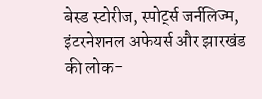बेस्ड स्टोरीज, स्पोर्ट्स जर्नलिज्म, इंटरनेशनल अफेयर्स और झारखंड की लोक-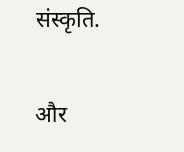संस्कृति.

और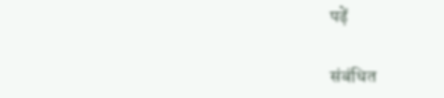पढ़ें

संबंधित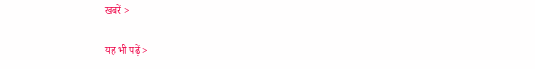खबरें >

यह भी पढ़ें >